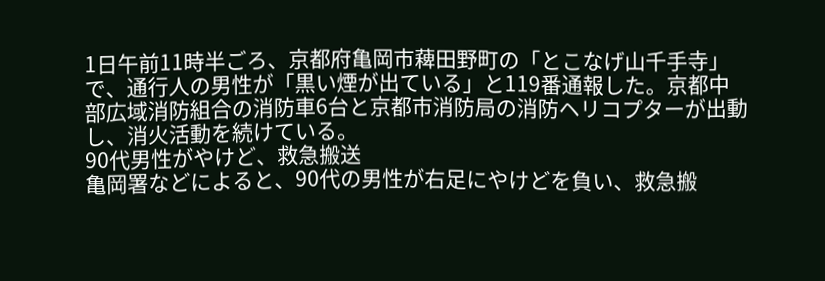1日午前11時半ごろ、京都府亀岡市薭田野町の「とこなげ山千手寺」で、通行人の男性が「黒い煙が出ている」と119番通報した。京都中部広域消防組合の消防車6台と京都市消防局の消防ヘリコプターが出動し、消火活動を続けている。
90代男性がやけど、救急搬送
亀岡署などによると、90代の男性が右足にやけどを負い、救急搬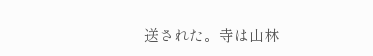送された。寺は山林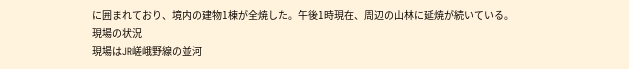に囲まれており、境内の建物1棟が全焼した。午後1時現在、周辺の山林に延焼が続いている。
現場の状況
現場はJR嵯峨野線の並河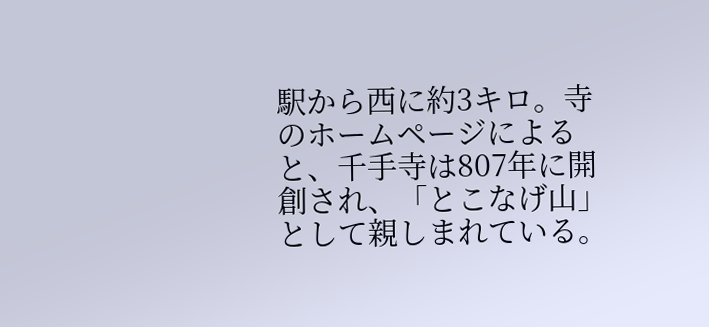駅から西に約3キロ。寺のホームページによると、千手寺は807年に開創され、「とこなげ山」として親しまれている。